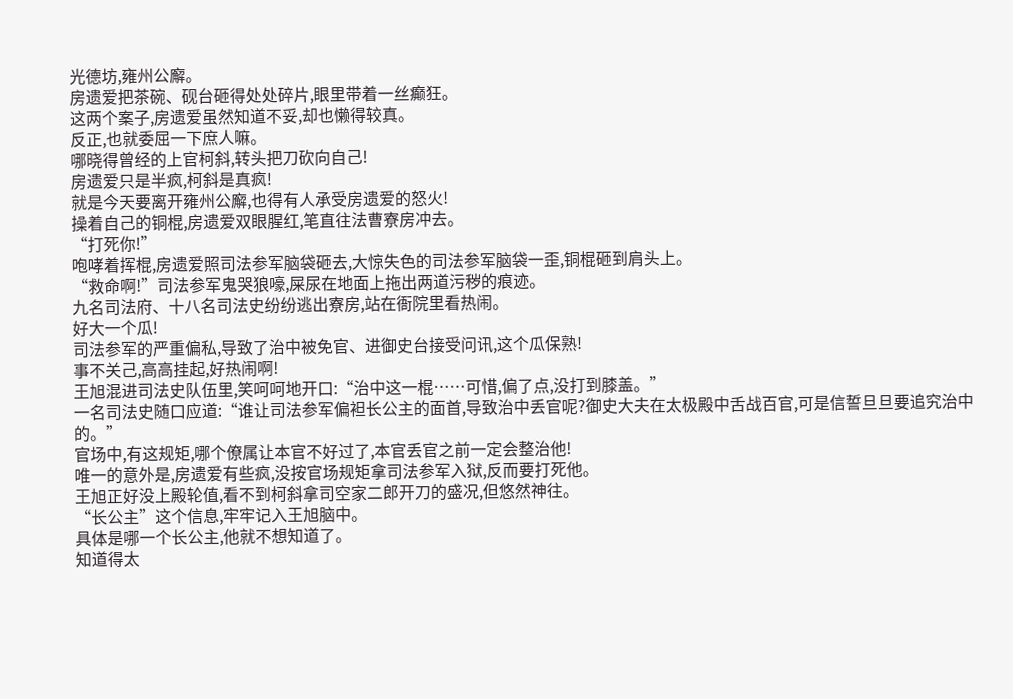光德坊,雍州公廨。
房遗爱把茶碗、砚台砸得处处碎片,眼里带着一丝癫狂。
这两个案子,房遗爱虽然知道不妥,却也懒得较真。
反正,也就委屈一下庶人嘛。
哪晓得曾经的上官柯斜,转头把刀砍向自己!
房遗爱只是半疯,柯斜是真疯!
就是今天要离开雍州公廨,也得有人承受房遗爱的怒火!
操着自己的铜棍,房遗爱双眼腥红,笔直往法曹寮房冲去。
“打死你!”
咆哮着挥棍,房遗爱照司法参军脑袋砸去,大惊失色的司法参军脑袋一歪,铜棍砸到肩头上。
“救命啊!”司法参军鬼哭狼嚎,屎尿在地面上拖出两道污秽的痕迹。
九名司法府、十八名司法史纷纷逃出寮房,站在衙院里看热闹。
好大一个瓜!
司法参军的严重偏私,导致了治中被免官、进御史台接受问讯,这个瓜保熟!
事不关己,高高挂起,好热闹啊!
王旭混进司法史队伍里,笑呵呵地开口:“治中这一棍……可惜,偏了点,没打到膝盖。”
一名司法史随口应道:“谁让司法参军偏袒长公主的面首,导致治中丢官呢?御史大夫在太极殿中舌战百官,可是信誓旦旦要追究治中的。”
官场中,有这规矩,哪个僚属让本官不好过了,本官丢官之前一定会整治他!
唯一的意外是,房遗爱有些疯,没按官场规矩拿司法参军入狱,反而要打死他。
王旭正好没上殿轮值,看不到柯斜拿司空家二郎开刀的盛况,但悠然神往。
“长公主”这个信息,牢牢记入王旭脑中。
具体是哪一个长公主,他就不想知道了。
知道得太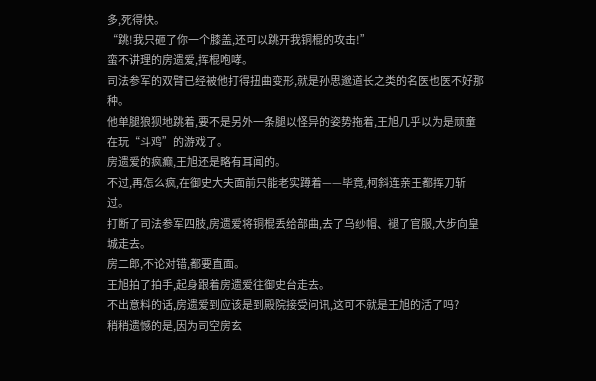多,死得快。
“跳!我只砸了你一个膝盖,还可以跳开我铜棍的攻击!”
蛮不讲理的房遗爱,挥棍咆哮。
司法参军的双臂已经被他打得扭曲变形,就是孙思邈道长之类的名医也医不好那种。
他单腿狼狈地跳着,要不是另外一条腿以怪异的姿势拖着,王旭几乎以为是顽童在玩“斗鸡”的游戏了。
房遗爱的疯癫,王旭还是略有耳闻的。
不过,再怎么疯,在御史大夫面前只能老实蹲着——毕竟,柯斜连亲王都挥刀斩过。
打断了司法参军四肢,房遗爱将铜棍丢给部曲,去了乌纱帽、褪了官服,大步向皇城走去。
房二郎,不论对错,都要直面。
王旭拍了拍手,起身跟着房遗爱往御史台走去。
不出意料的话,房遗爱到应该是到殿院接受问讯,这可不就是王旭的活了吗?
稍稍遗憾的是,因为司空房玄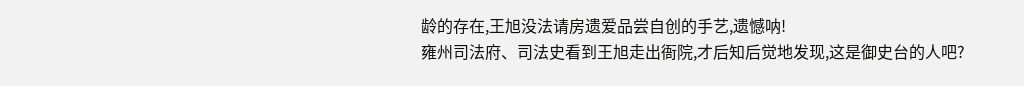龄的存在,王旭没法请房遗爱品尝自创的手艺,遗憾呐!
雍州司法府、司法史看到王旭走出衙院,才后知后觉地发现,这是御史台的人吧?